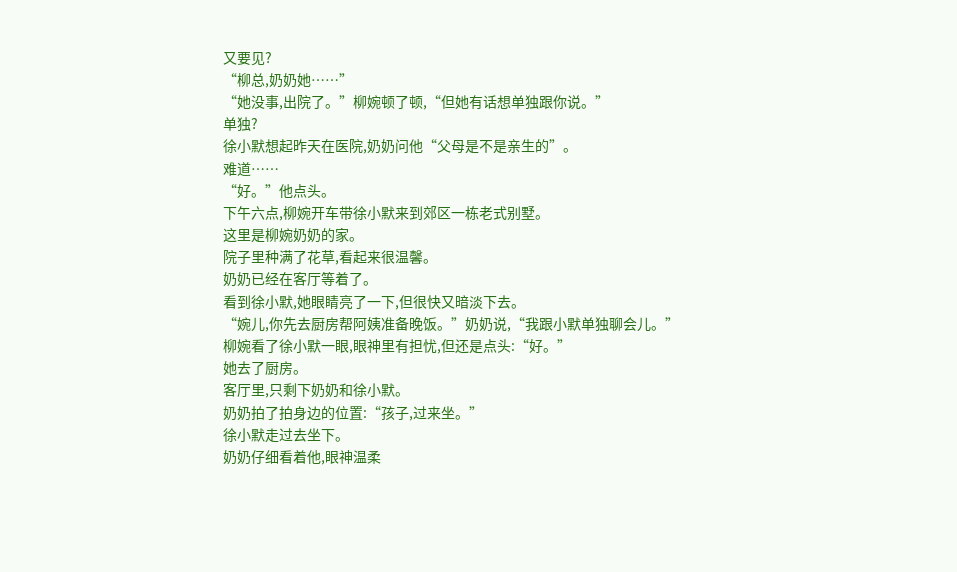又要见?
“柳总,奶奶她……”
“她没事,出院了。”柳婉顿了顿,“但她有话想单独跟你说。”
单独?
徐小默想起昨天在医院,奶奶问他“父母是不是亲生的”。
难道……
“好。”他点头。
下午六点,柳婉开车带徐小默来到郊区一栋老式别墅。
这里是柳婉奶奶的家。
院子里种满了花草,看起来很温馨。
奶奶已经在客厅等着了。
看到徐小默,她眼睛亮了一下,但很快又暗淡下去。
“婉儿,你先去厨房帮阿姨准备晚饭。”奶奶说,“我跟小默单独聊会儿。”
柳婉看了徐小默一眼,眼神里有担忧,但还是点头:“好。”
她去了厨房。
客厅里,只剩下奶奶和徐小默。
奶奶拍了拍身边的位置:“孩子,过来坐。”
徐小默走过去坐下。
奶奶仔细看着他,眼神温柔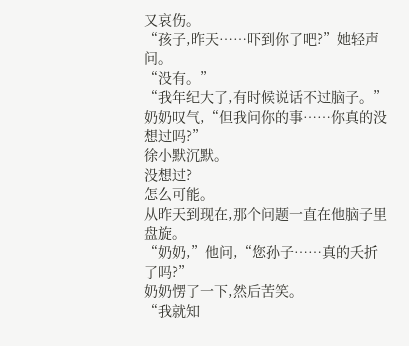又哀伤。
“孩子,昨天……吓到你了吧?”她轻声问。
“没有。”
“我年纪大了,有时候说话不过脑子。”奶奶叹气,“但我问你的事……你真的没想过吗?”
徐小默沉默。
没想过?
怎么可能。
从昨天到现在,那个问题一直在他脑子里盘旋。
“奶奶,”他问,“您孙子……真的夭折了吗?”
奶奶愣了一下,然后苦笑。
“我就知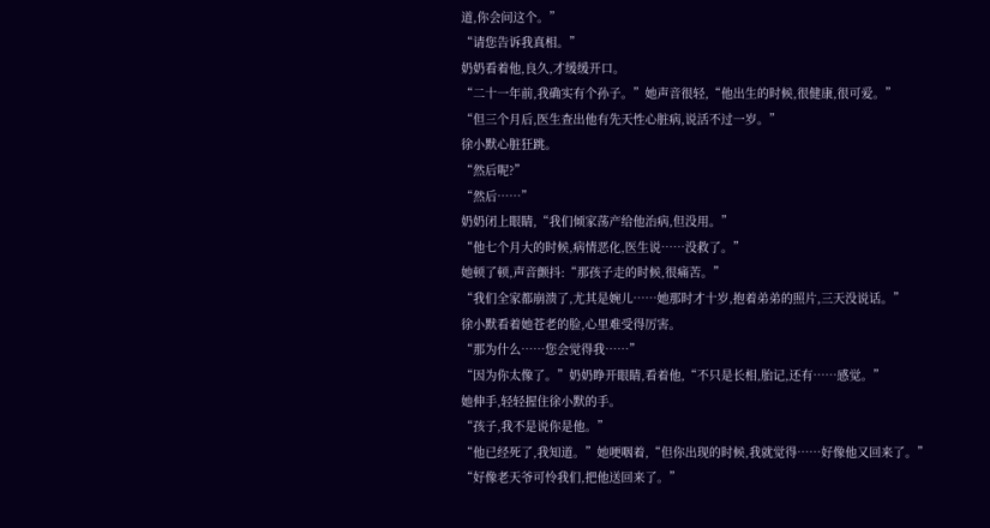道,你会问这个。”
“请您告诉我真相。”
奶奶看着他,良久,才缓缓开口。
“二十一年前,我确实有个孙子。”她声音很轻,“他出生的时候,很健康,很可爱。”
“但三个月后,医生查出他有先天性心脏病,说活不过一岁。”
徐小默心脏狂跳。
“然后呢?”
“然后……”
奶奶闭上眼睛,“我们倾家荡产给他治病,但没用。”
“他七个月大的时候,病情恶化,医生说……没救了。”
她顿了顿,声音颤抖:“那孩子走的时候,很痛苦。”
“我们全家都崩溃了,尤其是婉儿……她那时才十岁,抱着弟弟的照片,三天没说话。”
徐小默看着她苍老的脸,心里难受得厉害。
“那为什么……您会觉得我……”
“因为你太像了。”奶奶睁开眼睛,看着他,“不只是长相,胎记,还有……感觉。”
她伸手,轻轻握住徐小默的手。
“孩子,我不是说你是他。”
“他已经死了,我知道。”她哽咽着,“但你出现的时候,我就觉得……好像他又回来了。”
“好像老天爷可怜我们,把他送回来了。”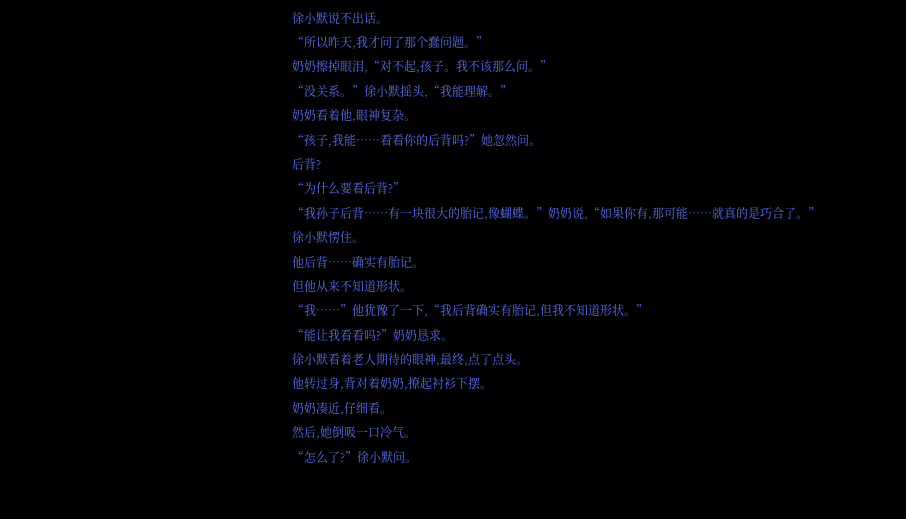徐小默说不出话。
“所以昨天,我才问了那个蠢问题。”
奶奶擦掉眼泪,“对不起,孩子。我不该那么问。”
“没关系。”徐小默摇头,“我能理解。”
奶奶看着他,眼神复杂。
“孩子,我能……看看你的后背吗?”她忽然问。
后背?
“为什么要看后背?”
“我孙子后背……有一块很大的胎记,像蝴蝶。”奶奶说,“如果你有,那可能……就真的是巧合了。”
徐小默愣住。
他后背……确实有胎记。
但他从来不知道形状。
“我……”他犹豫了一下,“我后背确实有胎记,但我不知道形状。”
“能让我看看吗?”奶奶恳求。
徐小默看着老人期待的眼神,最终,点了点头。
他转过身,背对着奶奶,撩起衬衫下摆。
奶奶凑近,仔细看。
然后,她倒吸一口冷气。
“怎么了?”徐小默问。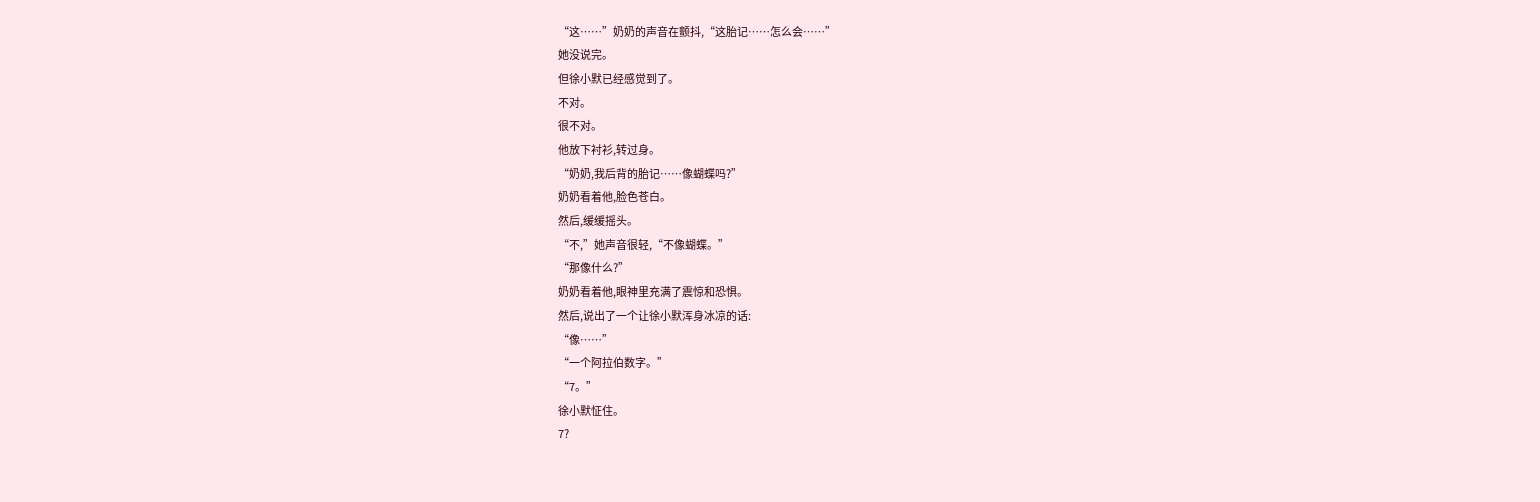“这……”奶奶的声音在颤抖,“这胎记……怎么会……”
她没说完。
但徐小默已经感觉到了。
不对。
很不对。
他放下衬衫,转过身。
“奶奶,我后背的胎记……像蝴蝶吗?”
奶奶看着他,脸色苍白。
然后,缓缓摇头。
“不,”她声音很轻,“不像蝴蝶。”
“那像什么?”
奶奶看着他,眼神里充满了震惊和恐惧。
然后,说出了一个让徐小默浑身冰凉的话:
“像……”
“一个阿拉伯数字。”
“7。”
徐小默怔住。
7?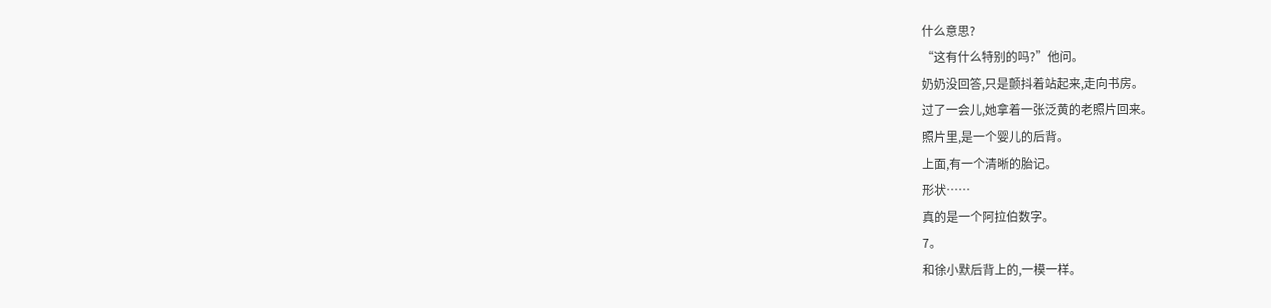什么意思?
“这有什么特别的吗?”他问。
奶奶没回答,只是颤抖着站起来,走向书房。
过了一会儿,她拿着一张泛黄的老照片回来。
照片里,是一个婴儿的后背。
上面,有一个清晰的胎记。
形状……
真的是一个阿拉伯数字。
7。
和徐小默后背上的,一模一样。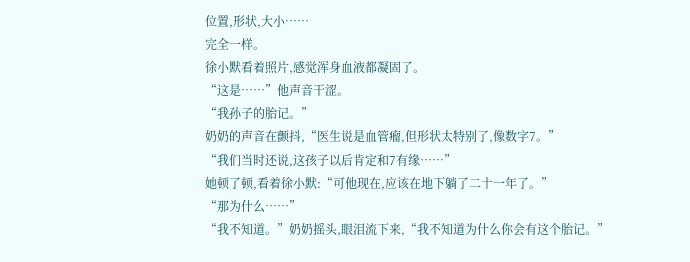位置,形状,大小……
完全一样。
徐小默看着照片,感觉浑身血液都凝固了。
“这是……”他声音干涩。
“我孙子的胎记。”
奶奶的声音在颤抖,“医生说是血管瘤,但形状太特别了,像数字7。”
“我们当时还说,这孩子以后肯定和7有缘……”
她顿了顿,看着徐小默:“可他现在,应该在地下躺了二十一年了。”
“那为什么……”
“我不知道。”奶奶摇头,眼泪流下来,“我不知道为什么你会有这个胎记。”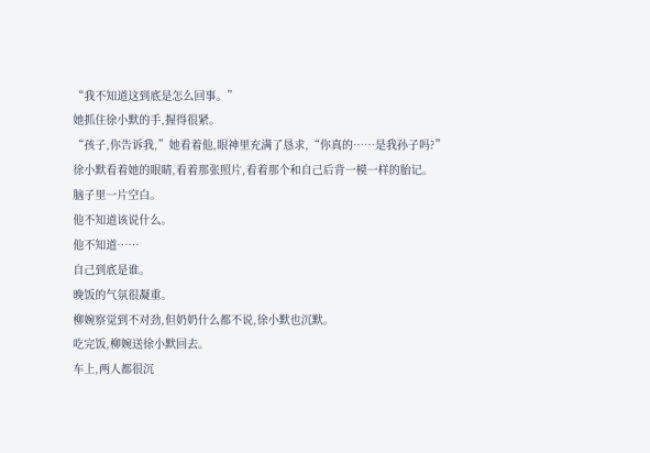“我不知道这到底是怎么回事。”
她抓住徐小默的手,握得很紧。
“孩子,你告诉我,”她看着他,眼神里充满了恳求,“你真的……是我孙子吗?”
徐小默看着她的眼睛,看着那张照片,看着那个和自己后背一模一样的胎记。
脑子里一片空白。
他不知道该说什么。
他不知道……
自己到底是谁。
晚饭的气氛很凝重。
柳婉察觉到不对劲,但奶奶什么都不说,徐小默也沉默。
吃完饭,柳婉送徐小默回去。
车上,两人都很沉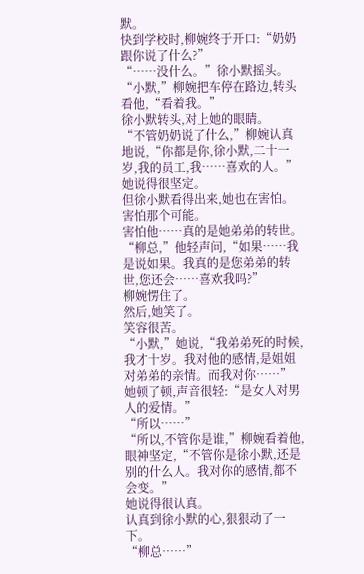默。
快到学校时,柳婉终于开口:“奶奶跟你说了什么?”
“……没什么。”徐小默摇头。
“小默,”柳婉把车停在路边,转头看他,“看着我。”
徐小默转头,对上她的眼睛。
“不管奶奶说了什么,”柳婉认真地说,“你都是你,徐小默,二十一岁,我的员工,我……喜欢的人。”
她说得很坚定。
但徐小默看得出来,她也在害怕。
害怕那个可能。
害怕他……真的是她弟弟的转世。
“柳总,”他轻声问,“如果……我是说如果。我真的是您弟弟的转世,您还会……喜欢我吗?”
柳婉愣住了。
然后,她笑了。
笑容很苦。
“小默,”她说,“我弟弟死的时候,我才十岁。我对他的感情,是姐姐对弟弟的亲情。而我对你……”
她顿了顿,声音很轻:“是女人对男人的爱情。”
“所以……”
“所以,不管你是谁,”柳婉看着他,眼神坚定,“不管你是徐小默,还是别的什么人。我对你的感情,都不会变。”
她说得很认真。
认真到徐小默的心,狠狠动了一下。
“柳总……”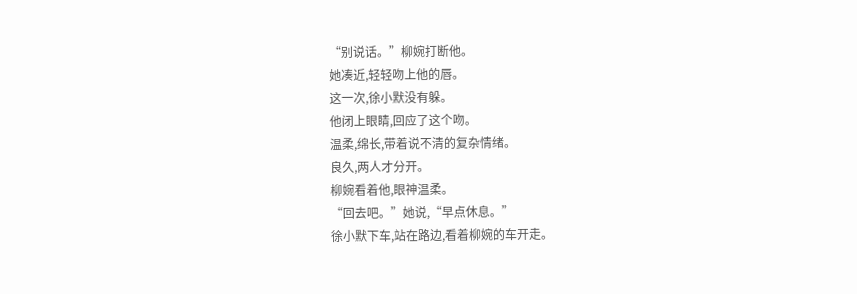“别说话。”柳婉打断他。
她凑近,轻轻吻上他的唇。
这一次,徐小默没有躲。
他闭上眼睛,回应了这个吻。
温柔,绵长,带着说不清的复杂情绪。
良久,两人才分开。
柳婉看着他,眼神温柔。
“回去吧。”她说,“早点休息。”
徐小默下车,站在路边,看着柳婉的车开走。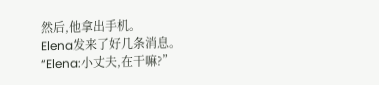然后,他拿出手机。
Elena发来了好几条消息。
“Elena:小丈夫,在干嘛?”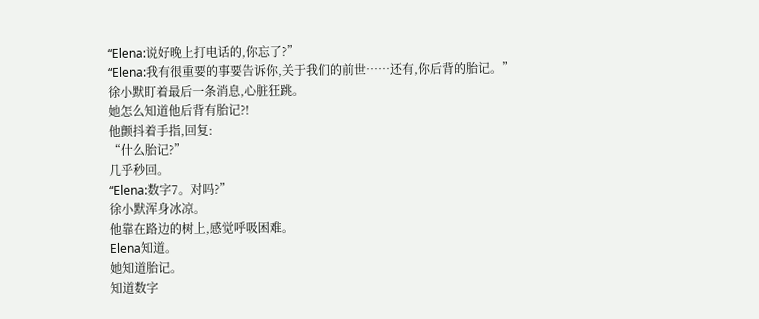“Elena:说好晚上打电话的,你忘了?”
“Elena:我有很重要的事要告诉你,关于我们的前世……还有,你后背的胎记。”
徐小默盯着最后一条消息,心脏狂跳。
她怎么知道他后背有胎记?!
他颤抖着手指,回复:
“什么胎记?”
几乎秒回。
“Elena:数字7。对吗?”
徐小默浑身冰凉。
他靠在路边的树上,感觉呼吸困难。
Elena知道。
她知道胎记。
知道数字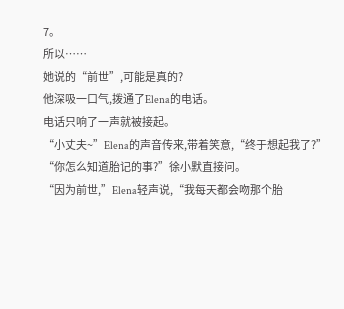7。
所以……
她说的“前世”,可能是真的?
他深吸一口气,拨通了Elena的电话。
电话只响了一声就被接起。
“小丈夫~”Elena的声音传来,带着笑意,“终于想起我了?”
“你怎么知道胎记的事?”徐小默直接问。
“因为前世,”Elena轻声说,“我每天都会吻那个胎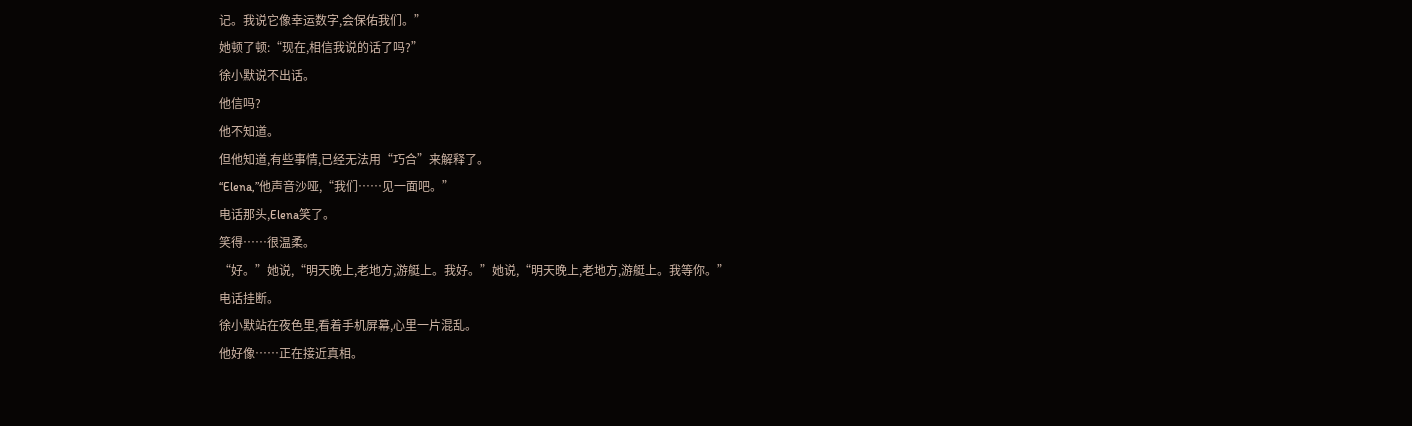记。我说它像幸运数字,会保佑我们。”
她顿了顿:“现在,相信我说的话了吗?”
徐小默说不出话。
他信吗?
他不知道。
但他知道,有些事情,已经无法用“巧合”来解释了。
“Elena,”他声音沙哑,“我们……见一面吧。”
电话那头,Elena笑了。
笑得……很温柔。
“好。”她说,“明天晚上,老地方,游艇上。我好。”她说,“明天晚上,老地方,游艇上。我等你。”
电话挂断。
徐小默站在夜色里,看着手机屏幕,心里一片混乱。
他好像……正在接近真相。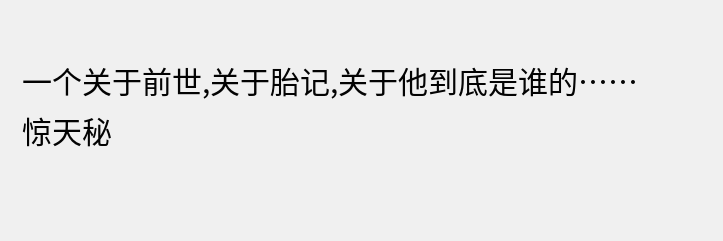一个关于前世,关于胎记,关于他到底是谁的……
惊天秘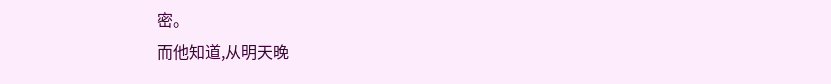密。
而他知道,从明天晚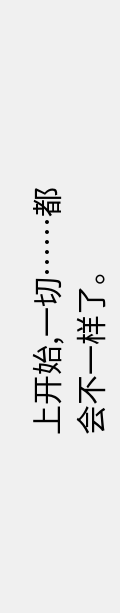上开始,一切……都会不一样了。